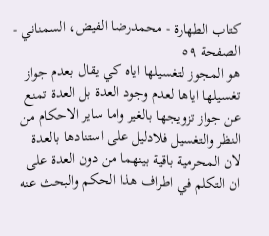كتاب الطهارة - محمدرضا الفيض، السمناني - الصفحة ٥٩
هو المجوز لتغسيلها اياه كي يقال بعدم جواز تغسيلها اياها لعدم وجود العدة بل العدة تمنع عن جواز تزويجها بالغير واما ساير الاحكام من النظر والتغسيل فلادليل على استنادها بالعدة لان المحرمية باقية بينهما من دون العدة على ان التكلم في اطراف هذا الحكم والبحث عنه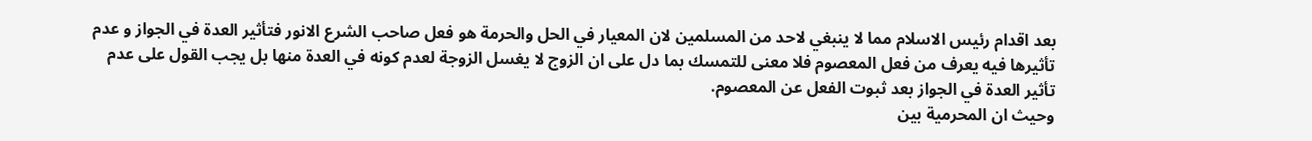بعد اقدام رئيس الاسلام مما لا ينبغي لاحد من المسلمين لان المعيار في الحل والحرمة هو فعل صاحب الشرع الانور فتأثير العدة في الجواز و عدم تأثيرها فيه يعرف من فعل المعصوم فلا معنى للتمسك بما دل على ان الزوج لا يغسل الزوجة لعدم كونه في العدة منها بل يجب القول على عدم تأثير العدة في الجواز بعد ثبوت الفعل عن المعصوم.
وحيث ان المحرمية بين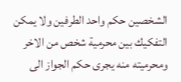الشخصين حكم واحد الطرفين ولا يمكن التفكيك بين محرمية شخص من الاخر ومحرميته منه يجرى حكم الجواز الى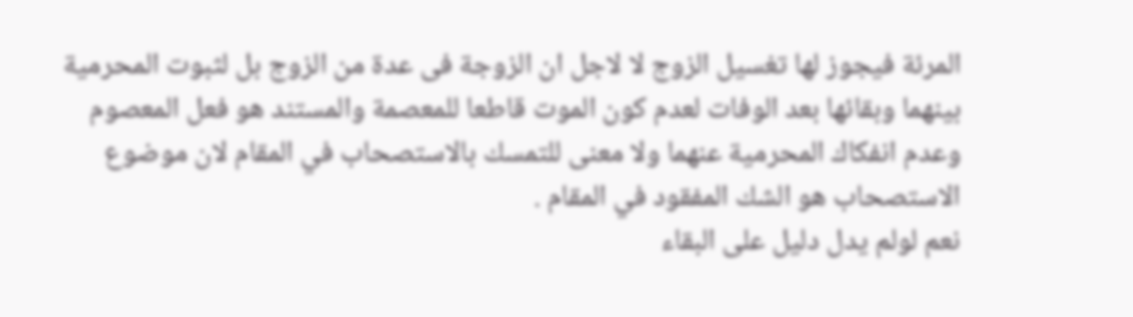المرئة فيجوز لها تغسيل الزوج لا لاجل ان الزوجة فى عدة من الزوج بل لثبوت المحرمية بينهما وبقائها بعد الوفات لعدم كون الموت قاطعا للمعصمة والمستند هو فعل المعصوم وعدم انفكاك المحرمية عنهما ولا معنى للتمسك بالاستصحاب في المقام لان موضوع الاستصحاب هو الشك المفقود في المقام .
نعم لولم يدل دليل على البقاء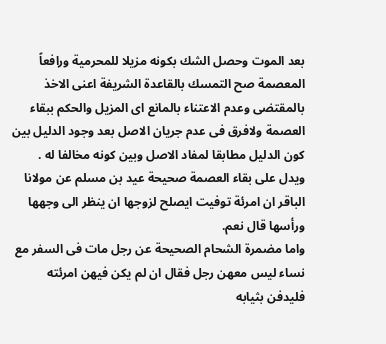بعد الموت وحصل الشك بكونه مزيلا للمحرمية ورافعاً المعصمة صح التمسك بالقاعدة الشريفة اعنى الاخذ بالمقتضى وعدم الاعتناء بالمانع اى المزيل والحكم ببقاء العصمة ولافرق فى عدم جريان الاصل بعد وجود الدليل بين كون الدليل مطابقا لمفاد الاصل وبين كونه مخالفا له .
ويدل على بقاء العصمة صحيحة عيد بن مسلم عن مولانا الباقر ان امرئة توفيت ايصلح لزوجها ان ينظر الى وجهها ورأسها قال نعم.
واما مضمرة الشحام الصحيحة عن رجل مات فى السفر مع نساء ليس معهن رجل فقال ان لم يكن فيهن امرئته فليدفن بثيابه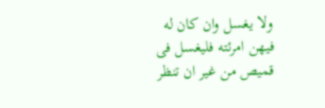ولا يغسل وان كان له فيهن امرئته فليغسل فى قميص من غير ان تنظر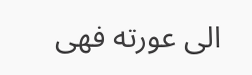الى عورته فهى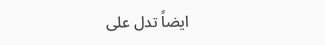ايضاً تدل على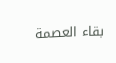بقاء العصمة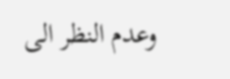وعدم النظر الى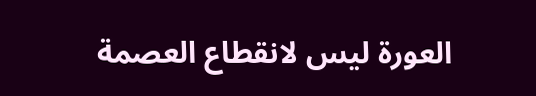العورة ليس لانقطاع العصمة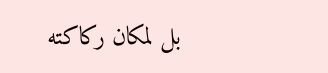بل لمكان ركاكته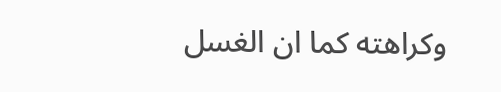وكراهته كما ان الغسل